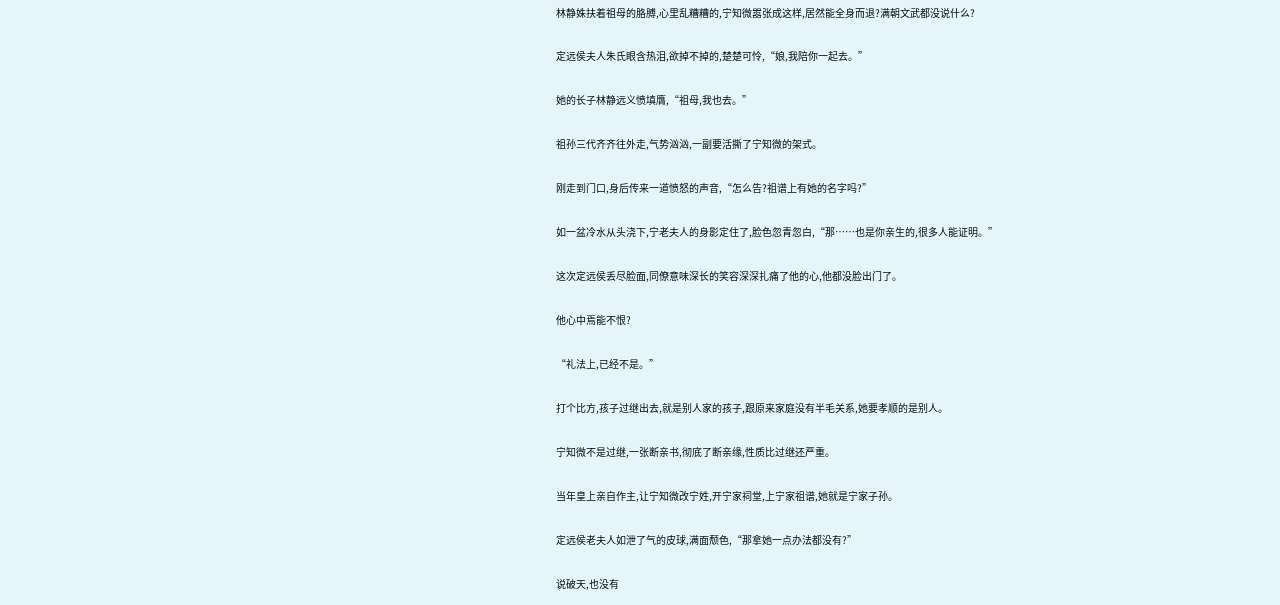林静姝扶着祖母的胳膊,心里乱糟糟的,宁知微嚣张成这样,居然能全身而退?满朝文武都没说什么?

定远侯夫人朱氏眼含热泪,欲掉不掉的,楚楚可怜,“娘,我陪你一起去。”

她的长子林静远义愤填膺,“祖母,我也去。”

祖孙三代齐齐往外走,气势汹汹,一副要活撕了宁知微的架式。

刚走到门口,身后传来一道愤怒的声音,“怎么告?祖谱上有她的名字吗?”

如一盆冷水从头浇下,宁老夫人的身影定住了,脸色忽青忽白,“那……也是你亲生的,很多人能证明。”

这次定远侯丢尽脸面,同僚意味深长的笑容深深扎痛了他的心,他都没脸出门了。

他心中焉能不恨?

“礼法上,已经不是。”

打个比方,孩子过继出去,就是别人家的孩子,跟原来家庭没有半毛关系,她要孝顺的是别人。

宁知微不是过继,一张断亲书,彻底了断亲缘,性质比过继还严重。

当年皇上亲自作主,让宁知微改宁姓,开宁家祠堂,上宁家祖谱,她就是宁家子孙。

定远侯老夫人如泄了气的皮球,满面颓色,“那拿她一点办法都没有?”

说破天,也没有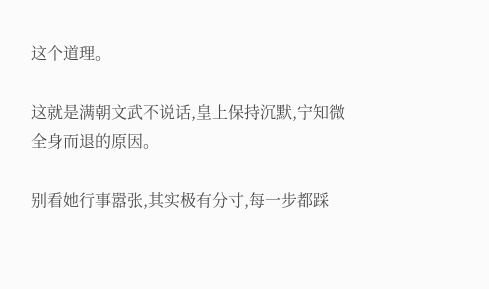这个道理。

这就是满朝文武不说话,皇上保持沉默,宁知微全身而退的原因。

别看她行事嚣张,其实极有分寸,每一步都踩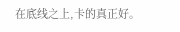在底线之上,卡的真正好。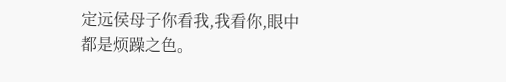定远侯母子你看我,我看你,眼中都是烦躁之色。